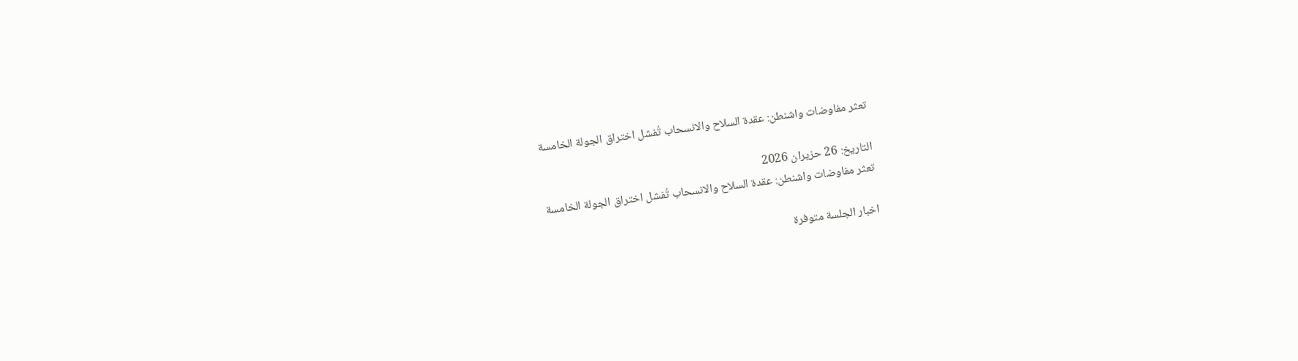تعثر مفاوضات واشنطن: عقدة السلاح والانسحاب تُفشل اختراق الجولة الخامسة

التاريخ: 26 حزيران 2026
تعثر مفاوضات واشنطن: عقدة السلاح والانسحاب تُفشل اختراق الجولة الخامسة

اخبار الجلسة متوفرة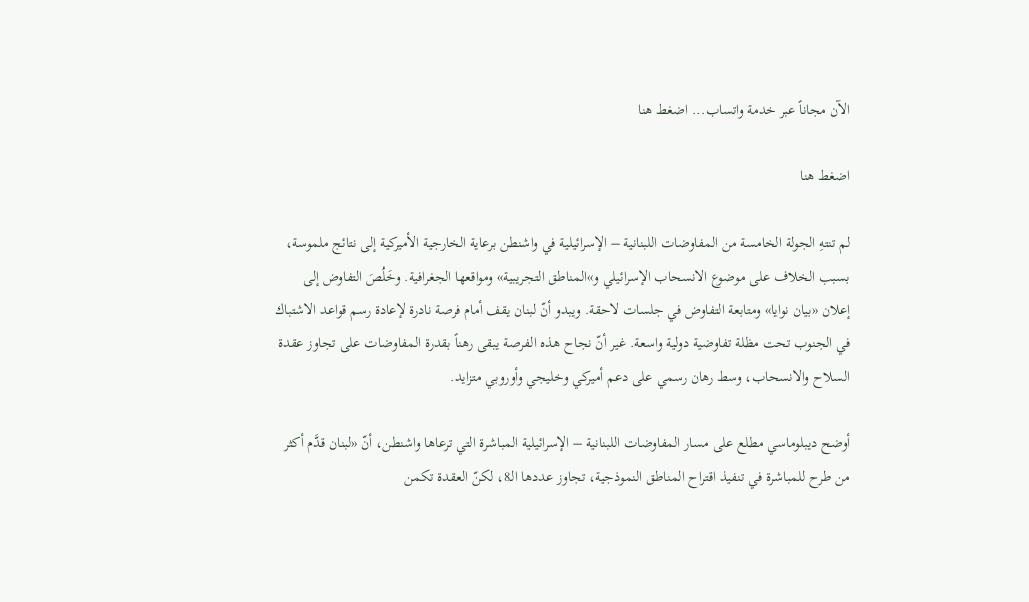الآن مجاناً عبر خدمة واتساب... اضغط هنا

اضغط هنا

لم تنتهِ الجولة الخامسة من المفاوضات اللبنانية – الإسرائيلية في واشنطن برعاية الخارجية الأميركية إلى نتائج ملموسة، بسبب الخلاف على موضوع الانسحاب الإسرائيلي و»المناطق التجريبية» ومواقعها الجغرافية. وخَلُصَ التفاوض إلى إعلان «بيان نوايا» ومتابعة التفاوض في جلسات لاحقة. ويبدو أنّ لبنان يقف أمام فرصة نادرة لإعادة رسم قواعد الاشتباك في الجنوب تحت مظلة تفاوضية دولية واسعة. غير أنّ نجاح هذه الفرصة يبقى رهناً بقدرة المفاوضات على تجاوز عقدة السلاح والانسحاب، وسط رهان رسمي على دعم أميركي وخليجي وأوروبي متزايد.

أوضح ديبلوماسي مطلع على مسار المفاوضات اللبنانية – الإسرائيلية المباشرة التي ترعاها واشنطن، أنّ «لبنان قدَّم أكثر من طرح للمباشرة في تنفيذ اقتراح المناطق النموذجية، تجاوز عددها الـ8، لكنّ العقدة تكمن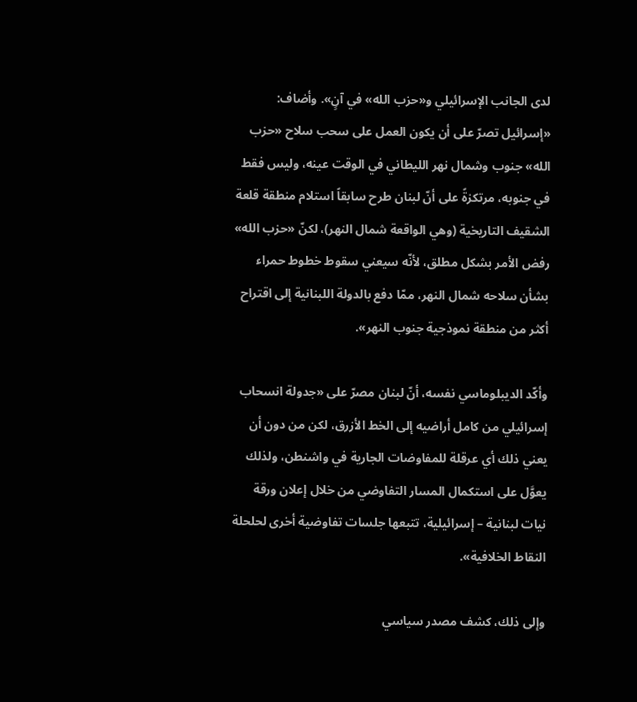لدى الجانب الإسرائيلي و«حزب الله» في آنٍ». وأضاف: «إسرائيل تصرّ على أن يكون العمل على سحب سلاح «حزب الله» جنوب وشمال نهر الليطاني في الوقت عينه، وليس فقط في جنوبه، مرتكزةً على أنّ لبنان طرح سابقاً استلام منطقة قلعة الشقيف التاريخية (وهي الواقعة شمال النهر)، لكنّ «حزب الله» رفض الأمر بشكل مطلق، لأنّه سيعني سقوط خطوط حمراء بشأن سلاحه شمال النهر، ممّا دفع بالدولة اللبنانية إلى اقتراح أكثر من منطقة نموذجية جنوب النهر».

وأكّد الديبلوماسي نفسه، أنّ لبنان مصرّ على «جدولة انسحاب إسرائيلي من كامل أراضيه إلى الخط الأزرق، لكن من دون أن يعني ذلك أي عرقلة للمفاوضات الجارية في واشنطن، ولذلك يعوَّل على استكمال المسار التفاوضي من خلال إعلان ورقة نيات لبنانية – إسرائيلية، تتبعها جلسات تفاوضية أخرى لحلحلة النقاط الخلافية».

وإلى ذلك، كشف مصدر سياسي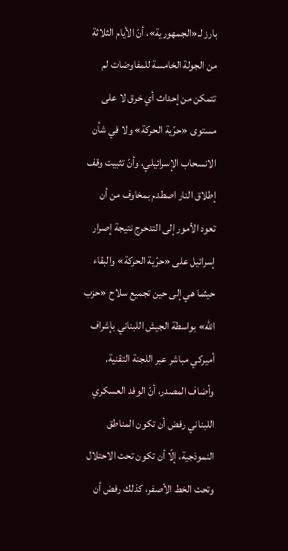بارز لـ«الجمهورية»، أنّ الأيام الثلاثة من الجولة الخامسة للمفاوضات لم تتمكن من إحداث أي خرق لا على مستوى «حرّية الحركة» ولا في شأن الانسحاب الإسرائيلي، وأنّ تثبيت وقف إطلاق النار اصطدم بمخاوف من أن تعود الأمور إلى التدحرج نتيجة إصرار إسرائيل على «حرّية الحركة» والبقاء حيثما هي إلى حين تجميع سلاح «حزب الله» بواسطة الجيش اللبناني بإشراف أميركي مباشر عبر اللجنة التقنية. وأضاف المصدر، أنّ الوفد العسكري اللبناني رفض أن تكون المناطق النموذجية، إلّا أن تكون تحت الاحتلال وتحت الخط الأصفر، كذلك رفض أن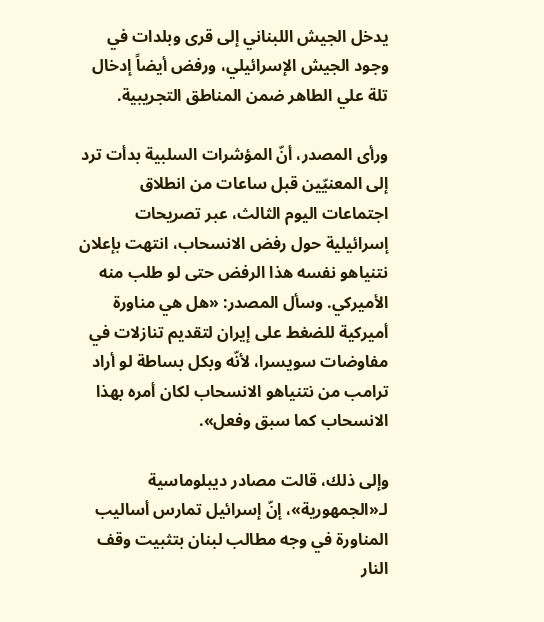يدخل الجيش اللبناني إلى قرى وبلدات في وجود الجيش الإسرائيلي، ورفض أيضاً إدخال تلة علي الطاهر ضمن المناطق التجريبية.

ورأى المصدر، أنّ المؤشرات السلبية بدأت ترد إلى المعنيّين قبل ساعات من انطلاق اجتماعات اليوم الثالث، عبر تصريحات إسرائيلية حول رفض الانسحاب، انتهت بإعلان نتنياهو نفسه هذا الرفض حتى لو طلب منه الأميركي. وسأل المصدر: «هل هي مناورة أميركية للضغط على إيران لتقديم تنازلات في مفاوضات سويسرا، لأنّه وبكل بساطة لو أراد ترامب من نتنياهو الانسحاب لكان أمره بهذا الانسحاب كما سبق وفعل».

وإلى ذلك، قالت مصادر ديبلوماسية لـ«الجمهورية»، إنّ إسرائيل تمارس أساليب المناورة في وجه مطالب لبنان بتثبيت وقف النار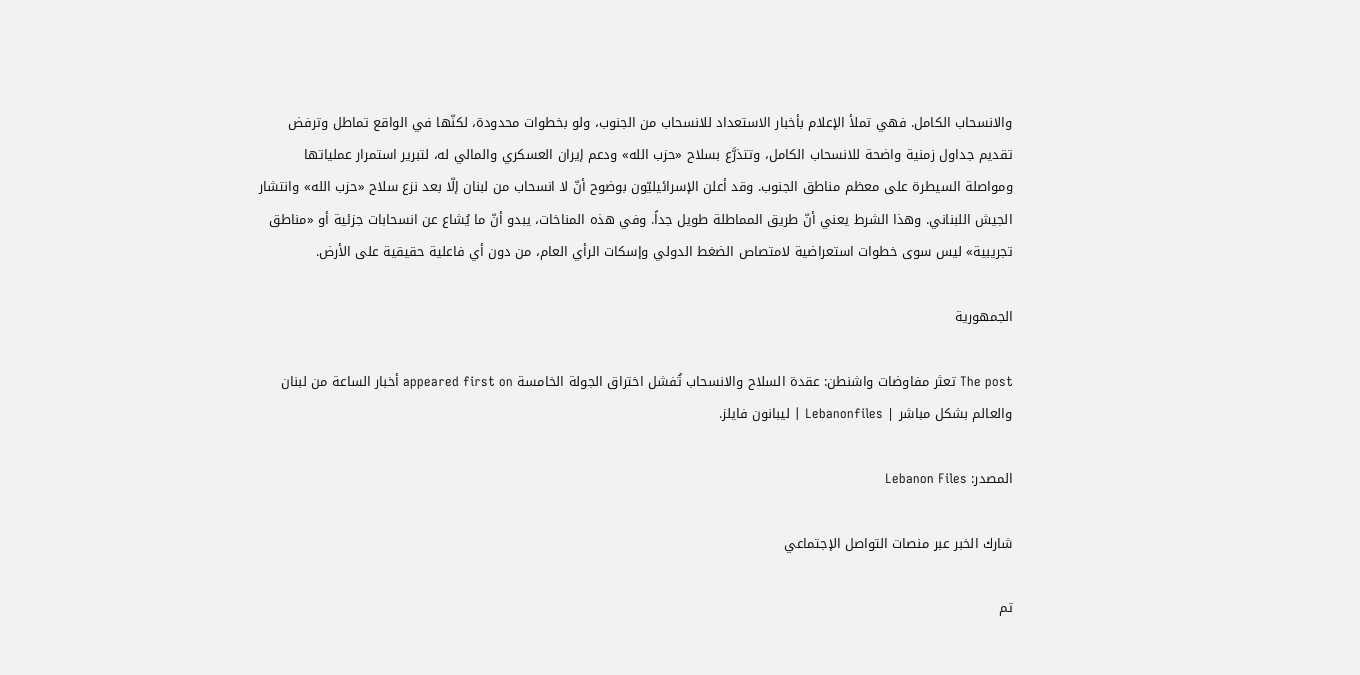والانسحاب الكامل. فهي تملأ الإعلام بأخبار الاستعداد للانسحاب من الجنوب، ولو بخطوات محدودة، لكنّها في الواقع تماطل وترفض تقديم جداول زمنية واضحة للانسحاب الكامل، وتتذرَّع بسلاح «حزب الله» ودعم إيران العسكري والمالي له، لتبرير استمرار عملياتها ومواصلة السيطرة على معظم مناطق الجنوب. وقد أعلن الإسرائيليّون بوضوح أنّ لا انسحاب من لبنان إلّا بعد نزع سلاح «حزب الله» وانتشار الجيش اللبناني. وهذا الشرط يعني أنّ طريق المماطلة طويل جداً. وفي هذه المناخات، يبدو أنّ ما يُشاع عن انسحابات جزئية أو «مناطق تجريبية» ليس سوى خطوات استعراضية لامتصاص الضغط الدولي وإسكات الرأي العام، من دون أي فاعلية حقيقية على الأرض.

الجمهورية

The post تعثر مفاوضات واشنطن: عقدة السلاح والانسحاب تُفشل اختراق الجولة الخامسة appeared first on أخبار الساعة من لبنان والعالم بشكل مباشر | Lebanonfiles | ليبانون فايلز.

المصدر: Lebanon Files

شارك الخبر عبر منصات التواصل الإجتماعي

تم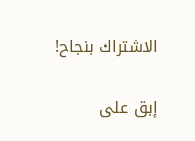الاشتراك بنجاح!

إبق على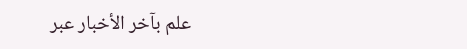علم بآخر الأخبار عبر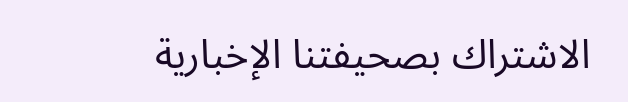الاشتراك بصحيفتنا الإخبارية